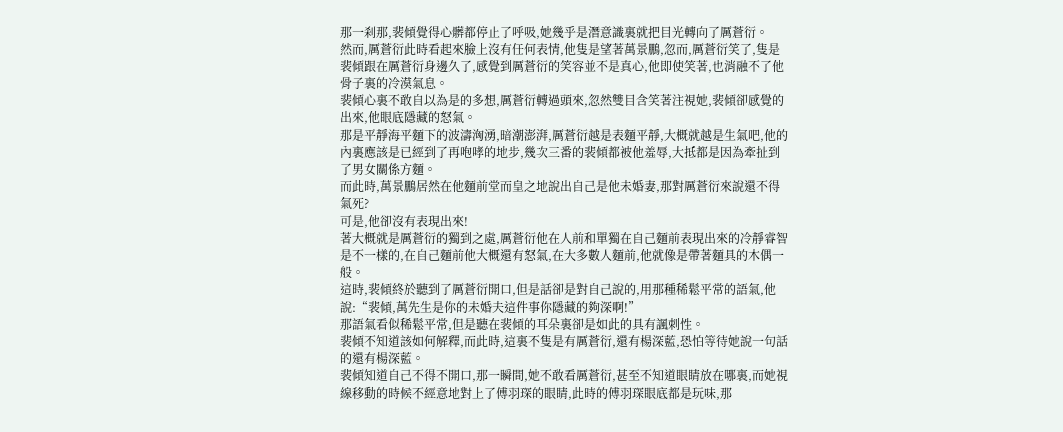那一刹那,裴傾覺得心髒都停止了呼吸,她幾乎是潛意識裏就把目光轉向了厲蒼衍。
然而,厲蒼衍此時看起來臉上沒有任何表情,他隻是望著萬景鵬,忽而,厲蒼衍笑了,隻是裴傾跟在厲蒼衍身邊久了,感覺到厲蒼衍的笑容並不是真心,他即使笑著,也消融不了他骨子裏的冷漠氣息。
裴傾心裏不敢自以為是的多想,厲蒼衍轉過頭來,忽然雙目含笑著注視她,裴傾卻感覺的出來,他眼底隱藏的怒氣。
那是平靜海平麵下的波濤洶湧,暗潮澎湃,厲蒼衍越是表麵平靜,大概就越是生氣吧,他的內裏應該是已經到了再咆哮的地步,幾次三番的裴傾都被他羞辱,大抵都是因為牽扯到了男女關係方麵。
而此時,萬景鵬居然在他麵前堂而皇之地說出自己是他未婚妻,那對厲蒼衍來說還不得氣死?
可是,他卻沒有表現出來!
著大概就是厲蒼衍的獨到之處,厲蒼衍他在人前和單獨在自己麵前表現出來的冷靜睿智是不一樣的,在自己麵前他大概還有怒氣,在大多數人麵前,他就像是帶著麵具的木偶一般。
這時,裴傾終於聽到了厲蒼衍開口,但是話卻是對自己說的,用那種稀鬆平常的語氣,他說:“裴傾,萬先生是你的未婚夫這件事你隱藏的夠深啊!”
那語氣看似稀鬆平常,但是聽在裴傾的耳朵裏卻是如此的具有諷刺性。
裴傾不知道該如何解釋,而此時,這裏不隻是有厲蒼衍,還有楊深藍,恐怕等待她說一句話的還有楊深藍。
裴傾知道自己不得不開口,那一瞬間,她不敢看厲蒼衍,甚至不知道眼睛放在哪裏,而她視線移動的時候不經意地對上了傅羽琛的眼睛,此時的傅羽琛眼底都是玩味,那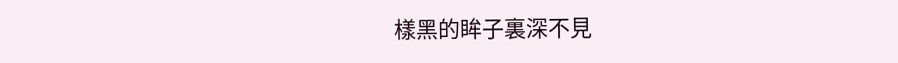樣黑的眸子裏深不見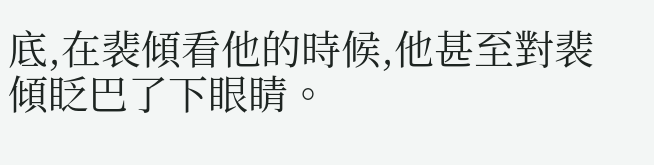底,在裴傾看他的時候,他甚至對裴傾眨巴了下眼睛。